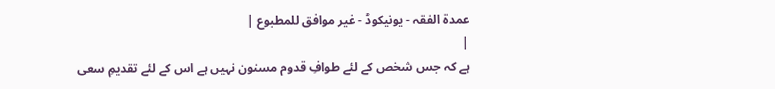عمدۃ الفقہ - یونیکوڈ - غیر موافق للمطبوع |
|
ہے کہ جس شخص کے لئے طوافِ قدوم مسنون نہیں ہے اس کے لئے تقدیمِ سعی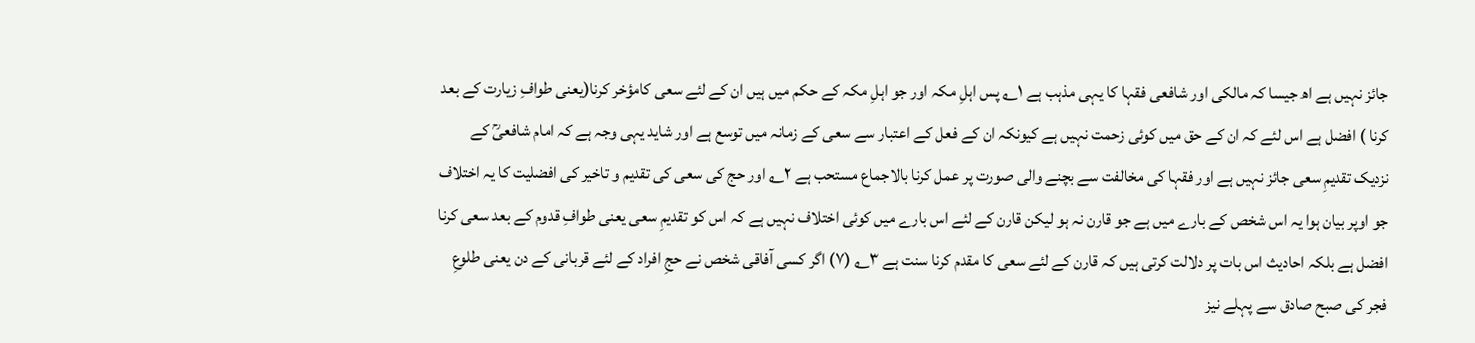جائز نہیں ہے اھ جیسا کہ مالکی اور شافعی فقہا کا یہی مذہب ہے ۱؎ پس اہلِ مکہ اور جو اہلِ مکہ کے حکم میں ہیں ان کے لئے سعی کامؤخر کرنا(یعنی طوافِ زیارت کے بعد کرنا ) افضل ہے اس لئے کہ ان کے حق میں کوئی زحمت نہیں ہے کیونکہ ان کے فعل کے اعتبار سے سعی کے زمانہ میں توسع ہے اور شاید یہی وجہ ہے کہ امام شافعیؒ کے نزدیک تقدیمِ سعی جائز نہیں ہے اور فقہا کی مخالفت سے بچنے والی صورت پر عمل کرنا بالاجماع مستحب ہے ۲؎ اور حج کی سعی کی تقدیم و تاخیر کی افضلیت کا یہ اختلاف جو اوپر بیان ہوا یہ اس شخص کے بارے میں ہے جو قارن نہ ہو لیکن قارن کے لئے اس بارے میں کوئی اختلاف نہیں ہے کہ اس کو تقدیمِ سعی یعنی طوافِ قدوم کے بعد سعی کرنا افضل ہے بلکہ احادیث اس بات پر دلالت کرتی ہیں کہ قارن کے لئے سعی کا مقدم کرنا سنت ہے ۳؎ (۷) اگر کسی آفاقی شخص نے حجِ افراد کے لئے قربانی کے دن یعنی طلوعِ فجر کی صبح صادق سے پہلے نیز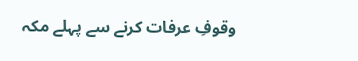وقوفِ عرفات کرنے سے پہلے مکہ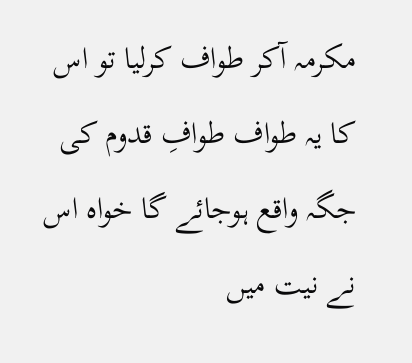مکرمہ آکر طواف کرلیا تو اس کا یہ طواف طوافِ قدوم کی جگہ واقع ہوجائے گا خواہ اس نے نیت میں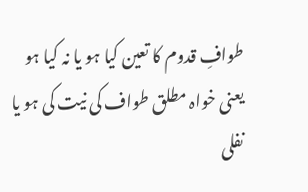طوافِ قدوم کا تعین کیا ہو یا نہ کیا ہو یعنی خواہ مطلق طواف کی نیت کی ہو یا نفلی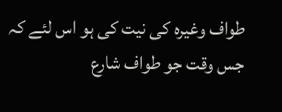طواف وغیرہ کی نیت کی ہو اس لئے کہ جس وقت جو طواف شارع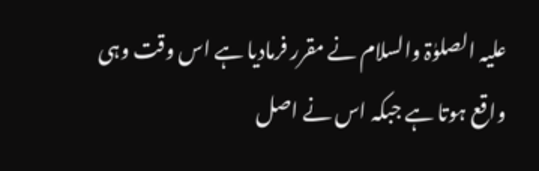علیہ الصلوٰۃ والسلام نے مقرر فرمادیا ہے اس وقت وہی واقع ہوتا ہے جبکہ اس نے اصل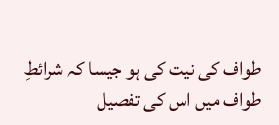طواف کی نیت کی ہو جیسا کہ شرائطِ طواف میں اس کی تفصیل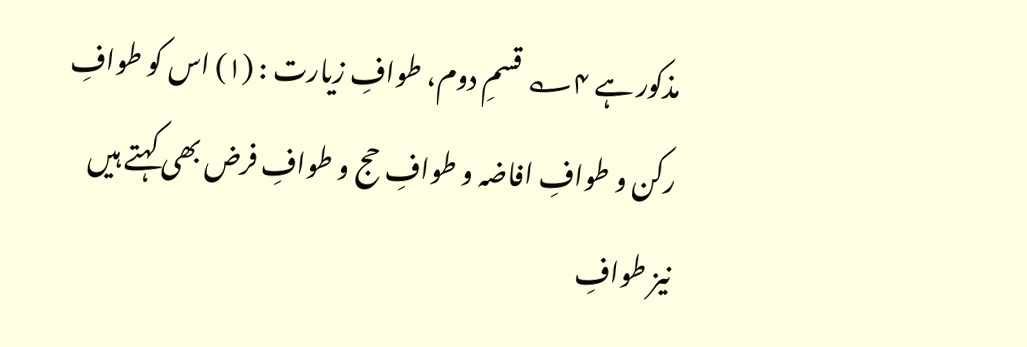مذکور ہے ۴؎ قسمِ دوم، طوافِ زیارت : (۱) اس کو طوافِ رکن و طوافِ افاضہ و طوافِ حج و طوافِ فرض بھی کہتے ہیں نیز طوافِ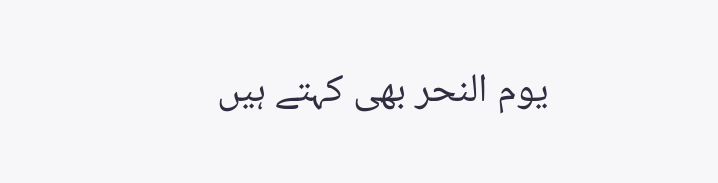یوم النحر بھی کہتے ہیں